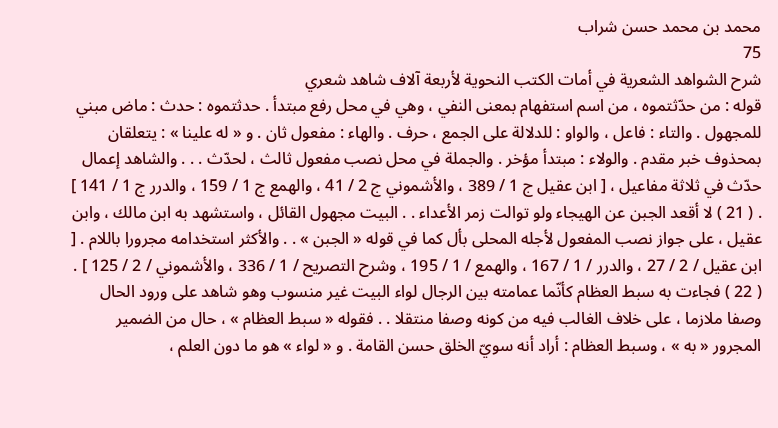محمد بن محمد حسن شراب
75
شرح الشواهد الشعرية في أمات الكتب النحوية لأربعة آلاف شاهد شعري
قوله : من حدّثتموه ، من اسم استفهام بمعنى النفي ، وهي في محل رفع مبتدأ . حدثتموه : حدث : ماض مبني للمجهول . والتاء : فاعل ، والواو : للدلالة على الجمع ، حرف . والهاء : مفعول ثان . و « له علينا » : يتعلقان بمحذوف خبر مقدم . والولاء : مبتدأ مؤخر . والجملة في محل نصب مفعول ثالث ، لحدّث . . . والشاهد إعمال حدّث في ثلاثة مفاعيل ، [ ابن عقيل ج 1 / 389 ، والأشموني ج 2 / 41 ، والهمع ج 1 / 159 ، والدرر ج 1 / 141 ] . ( 21 ) لا أقعد الجبن عن الهيجاء ولو توالت زمر الأعداء . . البيت مجهول القائل ، واستشهد به ابن مالك ، وابن عقيل ، على جواز نصب المفعول لأجله المحلى بأل كما في قوله « الجبن » . . والأكثر استخدامه مجرورا باللام . [ ابن عقيل / 2 / 27 ، والدرر / 1 / 167 ، والهمع / 1 / 195 ، وشرح التصريح / 1 / 336 ، والأشموني / 2 / 125 ] . ( 22 ) فجاءت به سبط العظام كأنّما عمامته بين الرجال لواء البيت غير منسوب وهو شاهد على ورود الحال وصفا ملازما ، على خلاف الغالب فيه من كونه وصفا منتقلا . . فقوله « سبط العظام » ، حال من الضمير المجرور « به » ، وسبط العظام : أراد أنه سويّ الخلق حسن القامة . و « لواء » هو ما دون العلم ،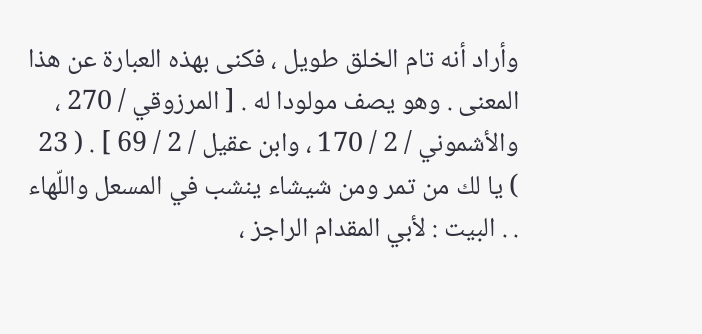وأراد أنه تام الخلق طويل ، فكنى بهذه العبارة عن هذا المعنى . وهو يصف مولودا له . [ المرزوقي / 270 ، والأشموني / 2 / 170 ، وابن عقيل / 2 / 69 ] . ( 23 ) يا لك من تمر ومن شيشاء ينشب في المسعل واللّهاء . . البيت : لأبي المقدام الراجز ،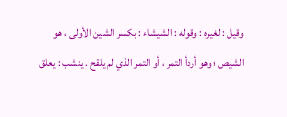وقيل : لغيره : وقوله : الشيشاء : بكسر الشين الأولى ، هو الشيص ؛ وهو أردأ التمر ، أو التمر الذي لم يلقح . ينشب : يعلق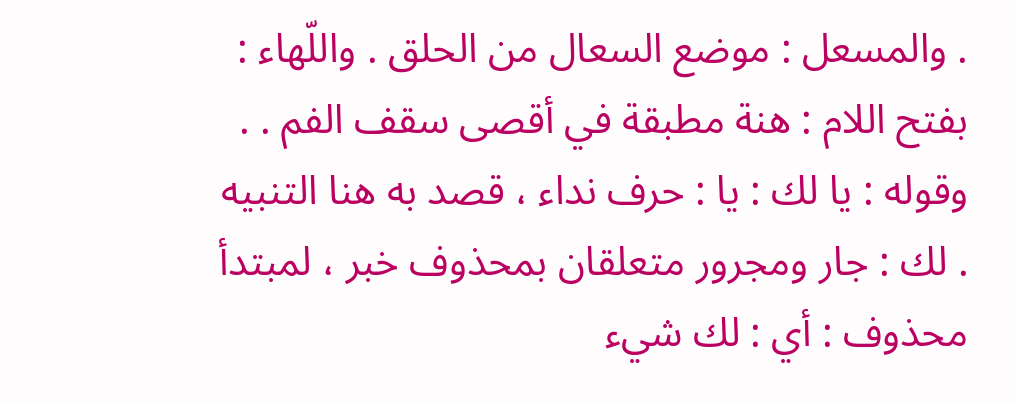. والمسعل : موضع السعال من الحلق . واللّهاء : بفتح اللام : هنة مطبقة في أقصى سقف الفم . . وقوله : يا لك : يا : حرف نداء ، قصد به هنا التنبيه . لك : جار ومجرور متعلقان بمحذوف خبر ، لمبتدأ محذوف : أي : لك شيء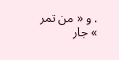. و « من تمر » جار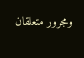ومجرور متعلقان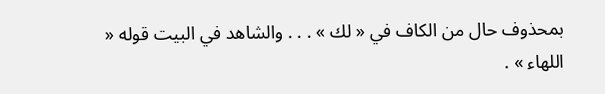بمحذوف حال من الكاف في « لك » . . . والشاهد في البيت قوله « اللهاء » .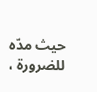حيث مدّه للضرورة ،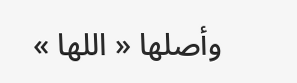وأصلها « اللها »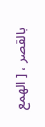بالقصر ، [ الهمع